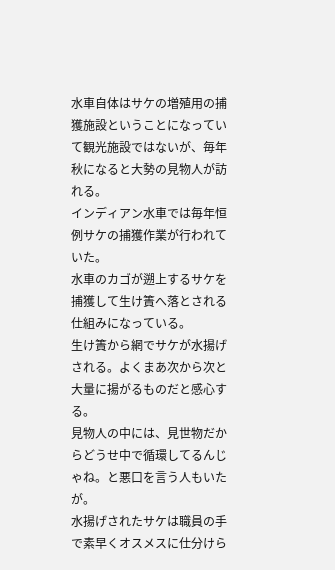水車自体はサケの増殖用の捕獲施設ということになっていて観光施設ではないが、毎年秋になると大勢の見物人が訪れる。
インディアン水車では毎年恒例サケの捕獲作業が行われていた。
水車のカゴが遡上するサケを捕獲して生け簀へ落とされる仕組みになっている。
生け簀から網でサケが水揚げされる。よくまあ次から次と大量に揚がるものだと感心する。
見物人の中には、見世物だからどうせ中で循環してるんじゃね。と悪口を言う人もいたが。
水揚げされたサケは職員の手で素早くオスメスに仕分けら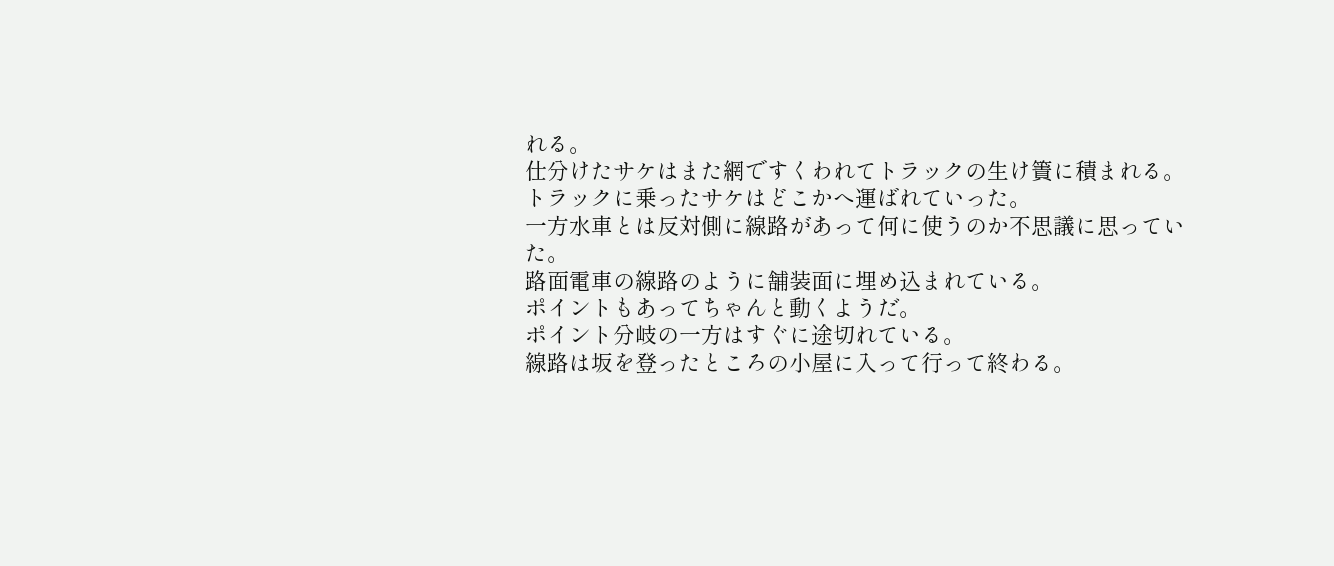れる。
仕分けたサケはまた網ですくわれてトラックの生け簀に積まれる。
トラックに乗ったサケはどこかへ運ばれていった。
一方水車とは反対側に線路があって何に使うのか不思議に思っていた。
路面電車の線路のように舗装面に埋め込まれている。
ポイントもあってちゃんと動くようだ。
ポイント分岐の一方はすぐに途切れている。
線路は坂を登ったところの小屋に入って行って終わる。